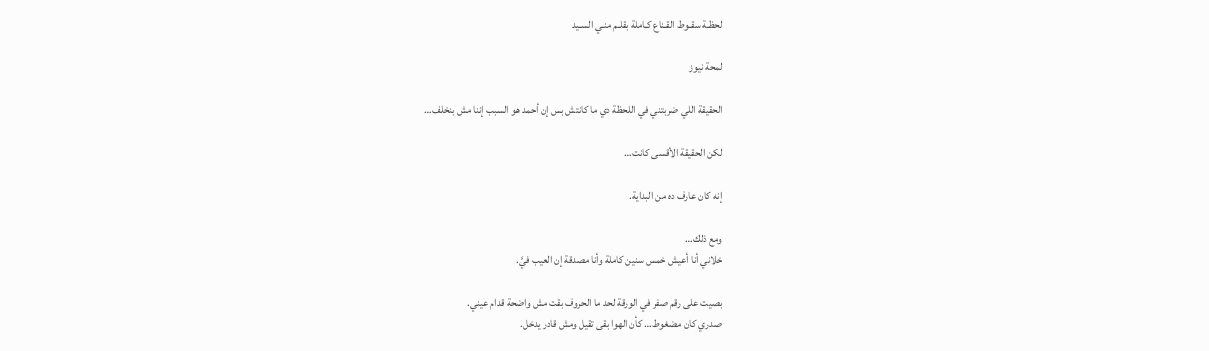لحظـة سقـوط القـناع كـاملة بقلـم منـي السـيد

لمحة نيوز

الحقيقة اللي ضربتني في اللحظة دي ما كانتش بس إن أحمد هو السبب إننا مش بنخلف…

لكن الحقيقة الأقسى كانت…

إنه كان عارف ده من البداية.

ومع ذلك…
خلاني أنا أعيش خمس سنين كاملة وأنا مصدقة إن العيب فيَّ.

بصيت على رقم صفر في الورقة لحد ما الحروف بقت مش واضحة قدام عيني.
صدري كان مضغوط… كأن الهوا بقى تقيل ومش قادر يدخل.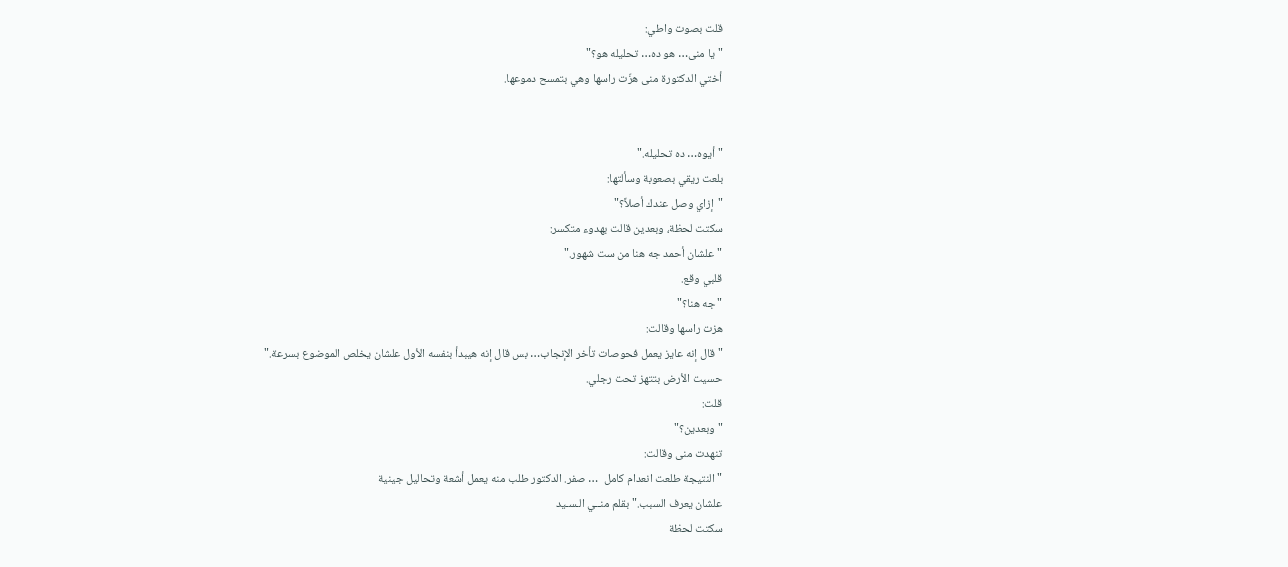قلت بصوت واطي:
"يا منى… هو ده… تحليله هو؟"
أختي الدكتورة منى هزّت راسها وهي بتمسح دموعها.


"أيوه… ده تحليله."
بلعت ريقي بصعوبة وسألتها:
"إزاي وصل عندك أصلاً؟"
سكتت لحظة، وبعدين قالت بهدوء متكسر:
"علشان أحمد جه هنا من ست شهور."
قلبي وقع.
"جه هنا؟"
هزت راسها وقالت:
"قال إنه عايز يعمل فحوصات تأخر الإنجاب… بس قال إنه هيبدأ بنفسه الأول علشان يخلص الموضوع بسرعة."
حسيت الأرض بتتهز تحت رجلي.
قلت:
"وبعدين؟"
تنهدت منى وقالت:
"النتيجة طلعت انعدام كامل  … صفر. الدكتور طلب منه يعمل أشعة وتحاليل جينية
علشان يعرف السبب." بقلم منــي الـسـيد
سكتت لحظة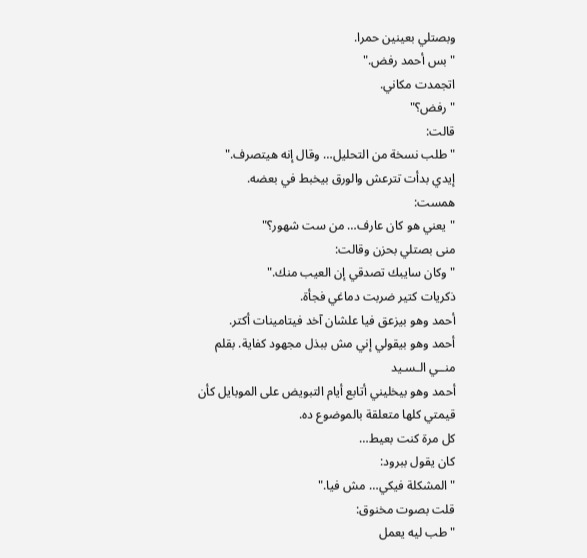وبصتلي بعينين حمرا.
"بس أحمد رفض."
اتجمدت مكاني.
"رفض؟"
قالت:
"طلب نسخة من التحليل… وقال إنه هيتصرف."
إيدي بدأت تترعش والورق بيخبط في بعضه.
همست:
"يعني هو كان عارف… من ست شهور؟"
منى بصتلي بحزن وقالت:
"وكان سايبك تصدقي إن العيب منك."
ذكريات كتير ضربت دماغي فجأة.
أحمد وهو بيزعق فيا علشان آخد فيتامينات أكتر.
أحمد وهو بيقولي إني مش ببذل مجهود كفاية. بقلم
منــي الـسـيد
أحمد وهو بيخليني أتابع أيام التبويض على الموبايل كأن قيمتي كلها متعلقة بالموضوع ده.
كل مرة كنت بعيط…
كان يقول ببرود:
"المشكلة فيكي… مش فيا."
قلت بصوت مخنوق:
"طب ليه يعمل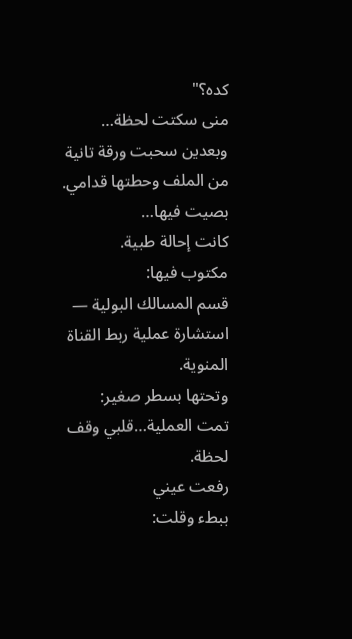كده؟"
منى سكتت لحظة…
وبعدين سحبت ورقة تانية من الملف وحطتها قدامي.
بصيت فيها…
كانت إحالة طبية.
مكتوب فيها:
قسم المسالك البولية — استشارة عملية ربط القناة المنوية.
وتحتها بسطر صغير:
تمت العملية…قلبي وقف لحظة.
رفعت عيني
ببطء وقلت: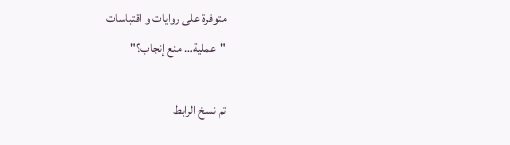متوفرة على روايات و اقتباسات
"عملية… منع إنجاب؟"

تم نسخ الرابط